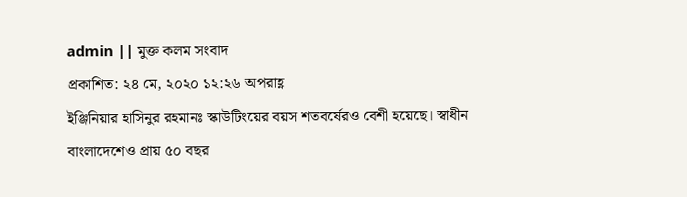admin || মুক্ত কলম সংবাদ
প্রকাশিত: ২৪ মে, ২০২০ ১২:২৬ অপরাহ্ণ
ইঞ্জিনিয়ার হাসিনুর রহমানঃ স্কাউটিংয়ের বয়স শতবর্ষেরও বেশী হয়েছে। স্বাধীন বাংলাদেশেও প্রায় ৫০ বছর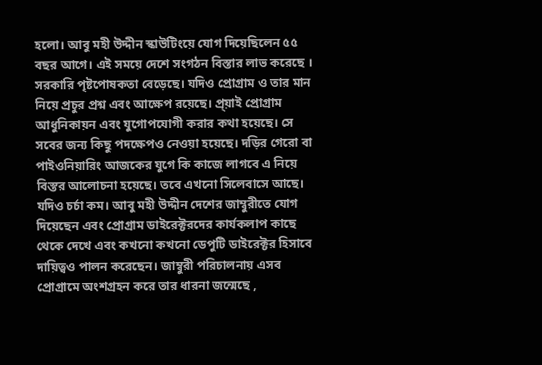হলো। আবু মহী উদ্দীন স্কাউটিংয়ে যোগ দিয়েছিলেন ৫৫ বছর আগে। এই সময়ে দেশে সংগঠন বিস্তার লাভ করেছে । সরকারি পৃষ্টপোষকতা বেড়েছে। যদিও প্রোগ্রাম ও তার মান নিয়ে প্রচুর প্রশ্ন এবং আক্ষেপ রয়েছে। প্র্য়াই প্রোগ্রাম আধুনিকায়ন এবং যুগোপযোগী করার কথা হয়েছে। সে সবের জন্য কিছু পদক্ষেপও নেওয়া হয়েছে। দড়ির গেরো বা পাইওনিয়ারিং আজকের যুগে কি কাজে লাগবে এ নিয়ে বিস্তর আলোচনা হয়েছে। তবে এখনো সিলেবাসে আছে। যদিও চর্চা কম। আবু মহী উদ্দীন দেশের জাম্বুরীতে যোগ দিয়েছেন এবং প্রোগ্রাম ডাইরেক্টরদের কার্যকলাপ কাছে থেকে দেখে এবং কখনো কখনো ডেপুটি ডাইরেক্টর হিসাবে দায়িত্বও পালন করেছেন। জাম্বুরী পরিচালনায় এসব প্রোগ্রামে অংশগ্রহন করে তার ধারনা জন্মেছে ,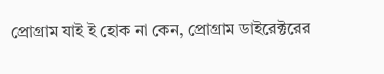প্রোগ্রাম যাই ই হোক না কেন, প্রোগ্রাম ডাইরেক্টরের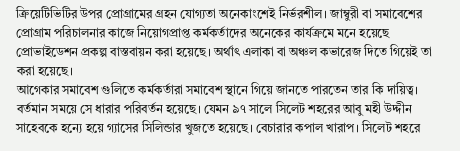ক্রিয়েটিভিটির উপর প্রোগ্রামের গ্রহন যোগ্যতা অনেকাংশেই নির্ভরশীল। জাম্বুরী বা সমাবেশের প্রোগ্রাম পরিচালনার কাজে নিয়োগপ্রাপ্ত কর্মকর্তাদের অনেকের কার্যক্রমে মনে হয়েছে প্রোভাইডেশন প্রকল্প বাস্তবায়ন করা হয়েছে। অর্থাৎ এলাকা বা অঞ্চল কভারেজ দিতে গিয়েই তা করা হয়েছে।
আগেকার সমাবেশ গুলিতে কর্মকর্তারা সমাবেশ স্থানে গিয়ে জানতে পারতেন তার কি দায়িত্ব। বর্তমান সময়ে সে ধারার পরিবর্তন হয়েছে। যেমন ৯৭ সালে সিলেট শহরের আবু মহী উদ্দীন সাহেবকে হন্যে হয়ে গ্যাসের সিলিন্ডার খুজতে হয়েছে। বেচারার কপাল খারাপ। সিলেট শহরে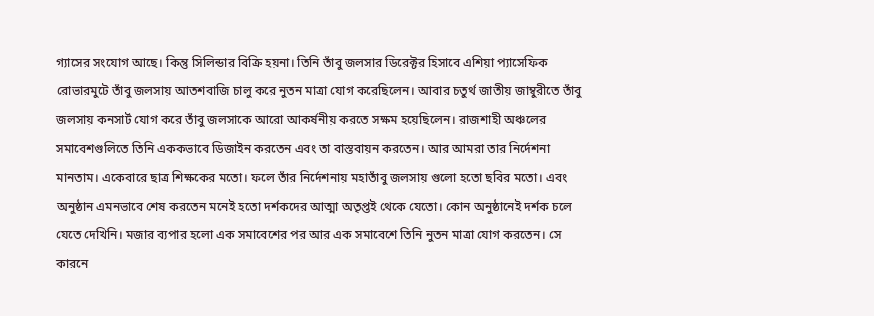গ্যাসের সংযোগ আছে। কিন্তু সিলিন্ডার বিক্রি হয়না। তিনি তাঁবু জলসার ডিরেক্টর হিসাবে এশিয়া প্যাসেফিক রোভারমুটে তাঁবু জলসায় আতশবাজি চালু করে নুতন মাত্রা যোগ করেছিলেন। আবার চতুর্থ জাতীয় জাম্বুরীতে তাঁবু জলসায় কনসার্ট যোগ করে তাঁবু জলসাকে আরো আকর্ষনীয় করতে সক্ষম হয়েছিলেন। রাজশাহী অঞ্চলের সমাবেশগুলিতে তিনি এককভাবে ডিজাইন করতেন এবং তা বাস্তবায়ন করতেন। আর আমরা তার নির্দেশনা মানতাম। একেবারে ছাত্র শিক্ষকের মতো। ফলে তাঁর নির্দেশনায় মহাতাঁবু জলসায় গুলো হতো ছবির মতো। এবং অনুষ্ঠান এমনভাবে শেষ করতেন মনেই হতো দর্শকদের আত্মা অতৃপ্তই থেকে যেতো। কোন অনুষ্ঠানেই দর্শক চলে যেতে দেখিনি। মজার ব্যপার হলো এক সমাবেশের পর আর এক সমাবেশে তিনি নুতন মাত্রা যোগ করতেন। সে কারনে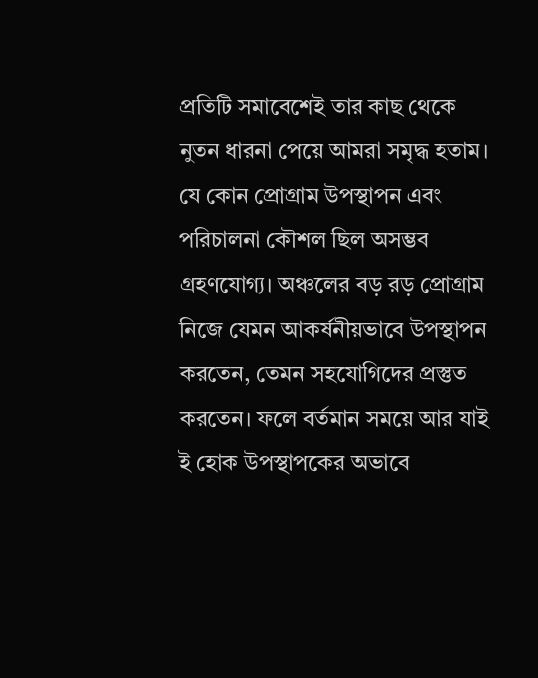প্রতিটি সমাবেশেই তার কাছ থেকে নুতন ধারনা পেয়ে আমরা সমৃদ্ধ হতাম।
যে কোন প্রোগ্রাম উপস্থাপন এবং পরিচালনা কৌশল ছিল অসম্ভব গ্রহণযোগ্য। অঞ্চলের বড় রড় প্রোগ্রাম নিজে যেমন আকর্ষনীয়ভাবে উপস্থাপন করতেন, তেমন সহযোগিদের প্রস্তুত করতেন। ফলে বর্তমান সময়ে আর যাই ই হোক উপস্থাপকের অভাবে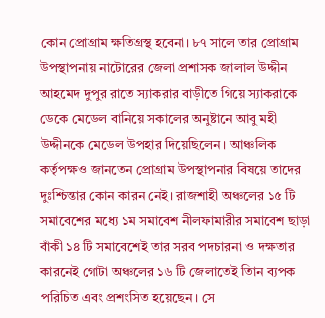কোন প্রোগ্রাম ক্ষতিগ্রস্থ হবেনা। ৮৭ সালে তার প্রোগ্রাম উপস্থাপনায় নাটোরের জেলা প্রশাসক জালাল উদ্দীন আহমেদ দুপুর রাতে স্যাকরার বাড়ীতে গিয়ে স্যাকরাকে ডেকে মেডেল বানিয়ে সকালের অনুষ্টানে আবু মহী উদ্দীনকে মেডেল উপহার দিয়েছিলেন। আঞ্চলিক কর্তৃপক্ষও জানতেন প্রোগ্রাম উপস্থাপনার বিষয়ে তাদের দুঃশ্চিন্তার কোন কারন নেই। রাজশাহী অঞ্চলের ১৫ টি সমাবেশের মধ্যে ১ম সমাবেশ নীলফামারীর সমাবেশ ছাড়া বাঁকী ১৪ টি সমাবেশেই তার সরব পদচারনা ও দক্ষতার কারনেই গোটা অঞ্চলের ১৬ টি জেলাতেই তিান ব্যপক পরিচিত এবং প্রশংসিত হয়েছেন। সে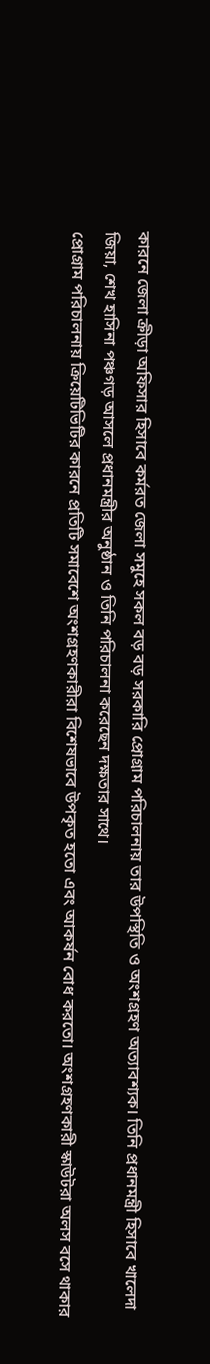কারনে জেলা ক্রীড়া অফিসার হিসাবে কর্মরত জেলা সমুহে সকল বড় বড় সরকারি প্রোগ্রাম পরিচালনায় তার উপস্থিতি ও অংশগ্রহণ অত্যাবশ্যক। তিনি প্রধানমন্ত্রী হিসাবে খালেদা জিয়া, শেখ হাসিনা পঞ্চগড় আসলে প্রধানমন্ত্রীর অনুষ্ঠান ও তিনি পরিচালনা করেছেন দক্ষতার সাথে।
প্রোগ্রাম পরিচালনায় ক্রিয়েটিভিটির কারনে প্রতিটি সমাবেশে অংশগ্রহণকারীরা বিশেষভাবে উপকৃত হতো এবং আকর্ষন বোধ করতো। অংশগ্রহণকারী স্কাউটরা অলস বসে থাকার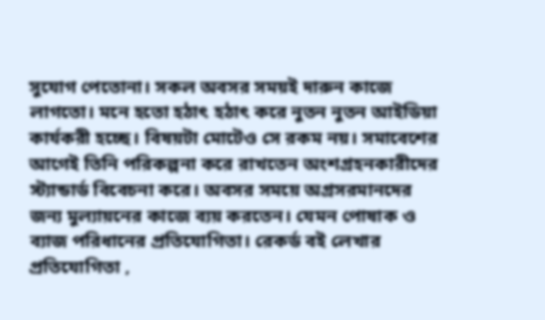সুযোগ পেতোনা। সকল অবসর সময়ই দারুন কাজে লাগতো। মনে হতো হঠাৎ হঠাৎ করে নুতন নুতন আইডিয়া কার্যকরী হচ্ছে। বিষয়টা মোটেও সে রকম নয়। সমাবেশের আগেই তিনি পরিকল্পনা করে রাখতেন অংশগ্রহনকারীদের স্ট্যান্ডার্ড বিবেচনা করে। অবসর সময়ে অগ্রসরমানদের জন্য মুল্যায়নের কাজে ব্যয় করতেন। যেমন পোষাক ও ব্যাজ পরিধানের প্রতিযোগিতা। রেকর্ড বই লেখার প্রতিযোগিতা ,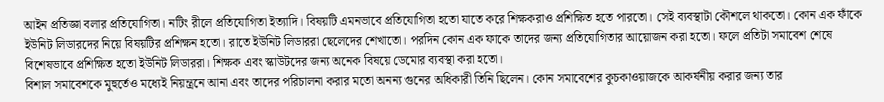আইন প্রতিজ্ঞা বলার প্রতিযোগিতা। নটিং রীলে প্রতিযোগিতা ইত্যাদি। বিষয়টি এমনভাবে প্রতিযোগিতা হতো যাতে করে শিক্ষকরাও প্রশিক্ষিত হতে পারতো। সেই ব্যবস্থাটা কৌশলে থাকতো। কোন এক ফাঁকে ইউনিট লিডারদের নিয়ে বিষয়টির প্রশিক্ষন হতো। রাতে ইউনিট লিডাররা ছেলেদের শেখাতো। পরদিন কোন এক ফাকে তাদের জন্য প্রতিযোগিতার আয়োজন করা হতো। ফলে প্রতিটা সমাবেশ শেষে বিশেষভাবে প্রশিক্ষিত হতো ইউনিট লিডাররা। শিক্ষক এবং স্কাউটদের জন্য অনেক বিষয়ে ডেমোর ব্যবস্থা করা হতো।
বিশাল সমাবেশকে মুহুর্তেও মধ্যেই নিয়ন্ত্রনে আনা এবং তাদের পরিচালনা করার মতো অনন্য গুনের অধিকারী তিনি ছিলেন। কোন সমাবেশের কুচকাওয়াজকে আকর্ষনীয় করার জন্য তার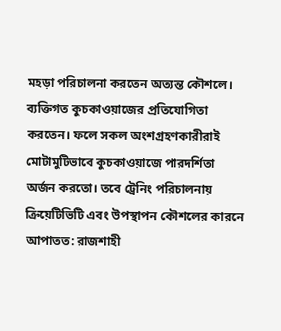মহড়া পরিচালনা করতেন অত্যন্ত কৌশলে। ব্যক্তিগত কুচকাওয়াজের প্রতিযোগিতা করতেন। ফলে সকল অংশগ্রহণকারীরাই মোটামুটিভাবে কুচকাওয়াজে পারদর্শিতা অর্জন করতো। তবে ট্রেনিং পরিচালনায় ক্রিয়েটিভিটি এবং উপস্থাপন কৌশলের কারনে আপাতত: রাজশাহী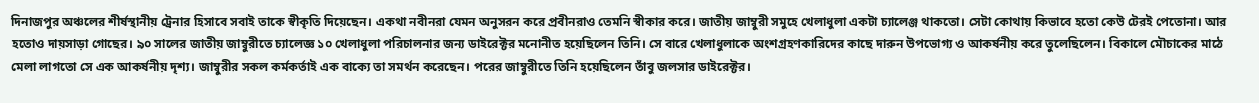দিনাজপুর অঞ্চলের শীর্ষস্থানীয় ট্রেনার হিসাবে সবাই তাকে স্বীকৃতি দিয়েছেন। একথা নবীনরা যেমন অনুসরন করে প্রবীনরাও তেমনি স্বীকার করে। জাতীয় জাম্বুরী সমুহে খেলাধুলা একটা চ্যালেঞ্জ থাকতো। সেটা কোথায় কিভাবে হতো কেউ টেরই পেতোনা। আর হতোও দায়সাড়া গোছের। ৯০ সালের জাতীয় জাম্বুরীতে চ্যালেজ্ঞ ১০ খেলাধুলা পরিচালনার জন্য ডাইরেক্টর মনোনীত হয়েছিলেন তিনি। সে বারে খেলাধুলাকে অংশগ্রহণকারিদের কাছে দারুন উপভোগ্য ও আকর্ষনীয় করে তুলেছিলেন। বিকালে মৌচাকের মাঠে মেলা লাগতো সে এক আকর্ষনীয় দৃশ্য। জাম্বুরীর সকল কর্মকর্তাই এক বাক্যে তা সমর্থন করেছেন। পরের জাম্বুরীতে তিনি হয়েছিলেন তাঁবু জলসার ডাইরেক্টর।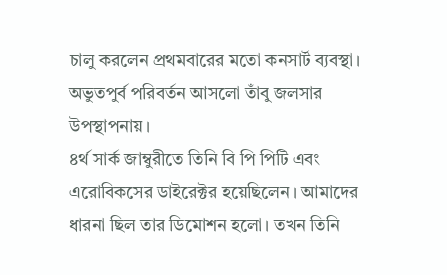চালু করলেন প্রথমবারের মতো কনসার্ট ব্যবস্থা। অভুতপুর্ব পরিবর্তন আসলো তাঁবু জলসার উপস্থাপনায়।
৪র্থ সার্ক জাম্বুরীতে তিনি বি পি পিটি এবং এরোবিকসের ডাইরেক্টর হয়েছিলেন। আমাদের ধারনা ছিল তার ডিমোশন হলো। তখন তিনি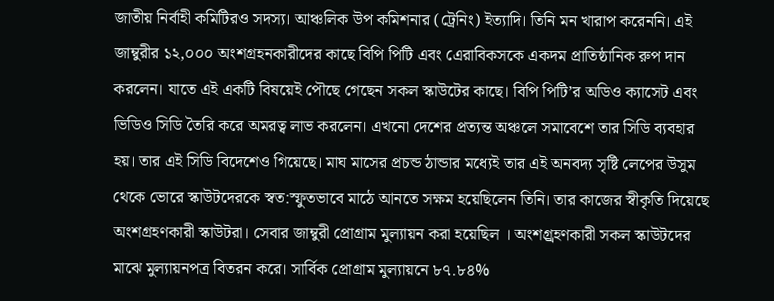জাতীয় নির্বাহী কমিটিরও সদস্য। আঞ্চলিক উপ কমিশনার (ট্রেনিং) ইত্যাদি। তিনি মন খারাপ করেননি। এই জাম্বুরীর ১২,০০০ অংশগ্রহনকারীদের কাছে বিপি পিটি এবং এেরাবিকসকে একদম প্রাতিষ্ঠানিক রুপ দান করলেন। যাতে এই একটি বিষয়েই পৌছে গেছেন সকল স্কাউটের কাছে। বিপি পিটি’র অডিও ক্যাসেট এবং ভিডিও সিডি তৈরি করে অমরত্ব লাভ করলেন। এখনো দেশের প্রত্যন্ত অঞ্চলে সমাবেশে তার সিডি ব্যবহার হয়। তার এই সিডি বিদেশেও গিয়েছে। মাঘ মাসের প্রচন্ড ঠান্ডার মধ্যেই তার এই অনবদ্য সৃষ্টি লেপের উসুম থেকে ভোরে স্কাউটদেরকে স্বত:স্ফুতভাবে মাঠে আনতে সক্ষম হয়েছিলেন তিনি। তার কাজের স্বীকৃতি দিয়েছে অংশগ্রহণকারী স্কাউটরা। সেবার জাম্বুরী প্রোগ্রাম মুল্যায়ন করা হয়েছিল । অংশগ্র্রহণকারী সকল স্কাউটদের মাঝে মুল্যায়নপত্র বিতরন করে। সার্বিক প্রোগ্রাম মুল্যায়নে ৮৭.৮৪%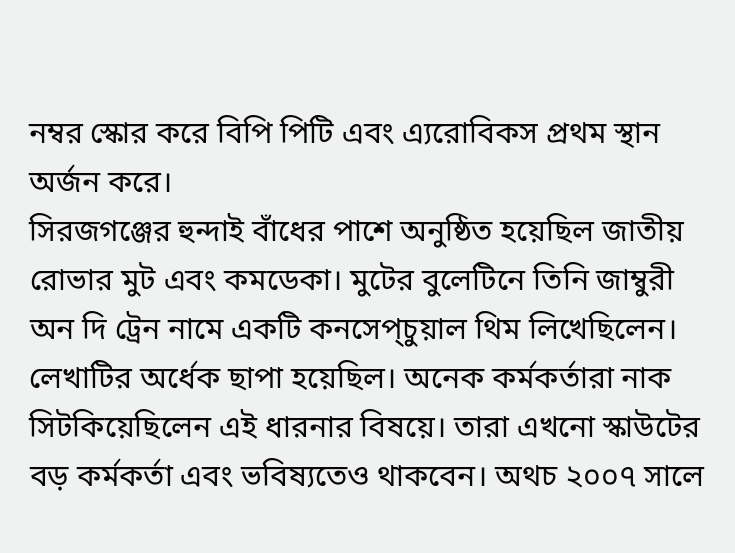নম্বর স্কোর করে বিপি পিটি এবং এ্যরোবিকস প্রথম স্থান অর্জন করে।
সিরজগঞ্জের হুন্দাই বাঁধের পাশে অনুষ্ঠিত হয়েছিল জাতীয় রোভার মুট এবং কমডেকা। মুটের বুলেটিনে তিনি জাম্বুরী অন দি ট্রেন নামে একটি কনসেপ্চুয়াল থিম লিখেছিলেন। লেখাটির অর্ধেক ছাপা হয়েছিল। অনেক কর্মকর্তারা নাক সিটকিয়েছিলেন এই ধারনার বিষয়ে। তারা এখনো স্কাউটের বড় কর্মকর্তা এবং ভবিষ্যতেও থাকবেন। অথচ ২০০৭ সালে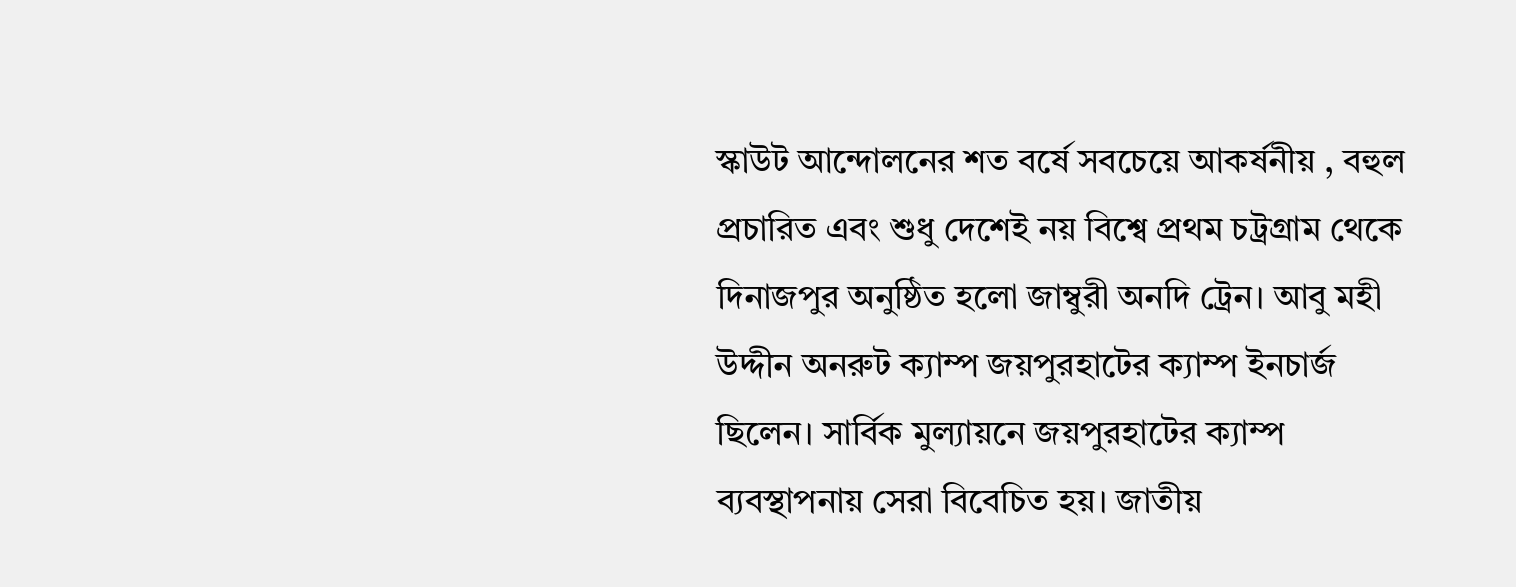স্কাউট আন্দোলনের শত বর্ষে সবচেয়ে আকর্ষনীয় , বহুল প্রচারিত এবং শুধু দেশেই নয় বিশ্বে প্রথম চট্রগ্রাম থেকে দিনাজপুর অনুষ্ঠিত হলো জাম্বুরী অনদি ট্রেন। আবু মহী উদ্দীন অনরুট ক্যাম্প জয়পুরহাটের ক্যাম্প ইনচার্জ ছিলেন। সার্বিক মুল্যায়নে জয়পুরহাটের ক্যাম্প ব্যবস্থাপনায় সেরা বিবেচিত হয়। জাতীয়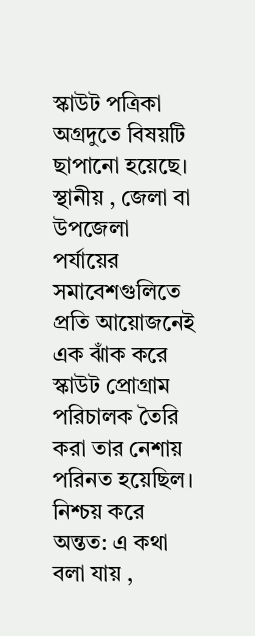স্কাউট পত্রিকা অগ্রদুতে বিষয়টি ছাপানো হয়েছে। স্থানীয় , জেলা বা উপজেলা পর্যায়ের সমাবেশগুলিতে প্রতি আয়োজনেই এক ঝাঁক করে স্কাউট প্রোগ্রাম পরিচালক তৈরি করা তার নেশায় পরিনত হয়েছিল। নিশ্চয় করে অন্তত: এ কথা বলা যায় ,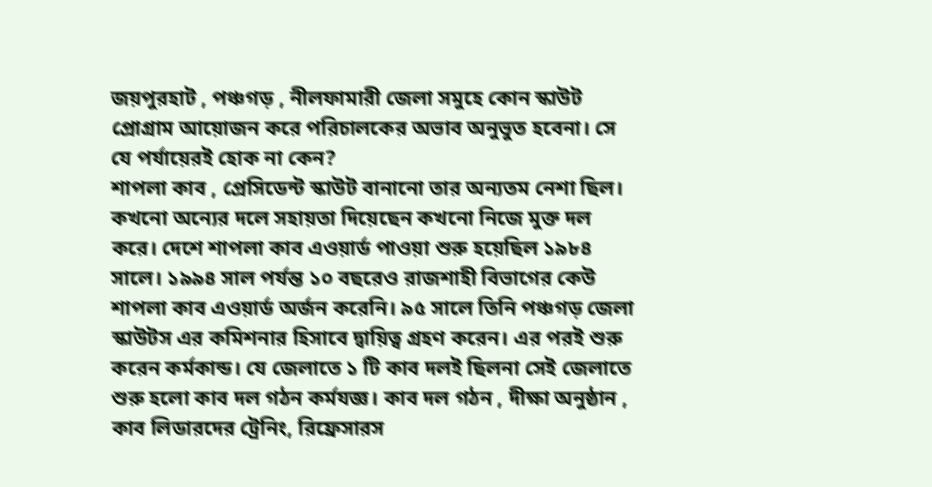জয়পুরহাট , পঞ্চগড় , নীলফামারী জেলা সমুহে কোন স্কাউট প্রোগ্রাম আয়োজন করে পরিচালকের অভাব অনুভুত হবেনা। সে যে পর্যায়েরই হোক না কেন?
শাপলা কাব , প্রেসিডেন্ট স্কাউট বানানো তার অন্যতম নেশা ছিল। কখনো অন্যের দলে সহায়তা দিয়েছেন কখনো নিজে মুক্ত দল করে। দেশে শাপলা কাব এওয়ার্ড পাওয়া শুরু হয়েছিল ১৯৮৪ সালে। ১৯৯৪ সাল পর্যন্ত ১০ বছরেও রাজশাহী বিভাগের কেউ শাপলা কাব এওয়ার্ড অর্জন করেনি। ৯৫ সালে তিনি পঞ্চগড় জেলা স্কাউটস এর কমিশনার হিসাবে দ্বায়িত্ব গ্রহণ করেন। এর পরই শুরু করেন কর্মকান্ড। যে জেলাতে ১ টি কাব দলই ছিলনা সেই জেলাতে শুরু হলো কাব দল গঠন কর্মযজ্ঞ। কাব দল গঠন , দীক্ষা অনুষ্ঠান , কাব লিডারদের ট্রেনিং, রিফ্রেসারস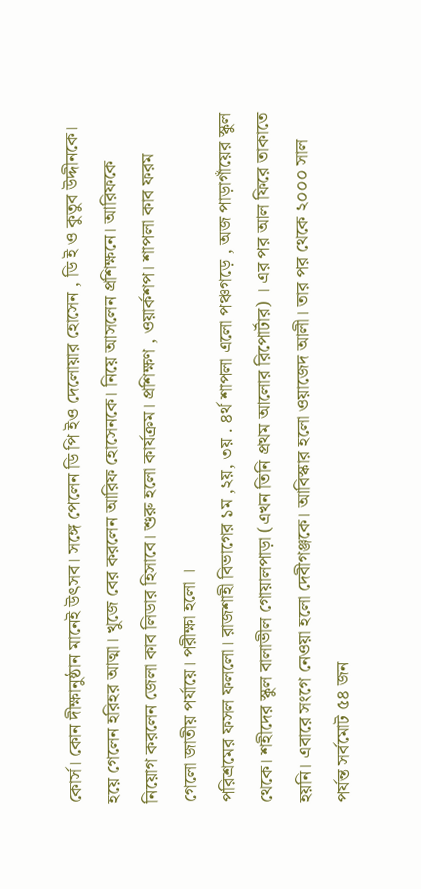কোর্স। কোন দীক্ষানুষ্ঠান মানেই উৎসব। সঙ্গে পেলেন ডি পি ইও দেলোয়ার হোসেন , ডি ই ও কুতুব উদ্দীনকে। হয়ে গেলেন হরিহর আত্মা। খুজে বের করলেন আরিফ হোসেনকে। নিয়ে আসলেন প্রশিক্ষনে। আরিফকে নিয়োগ করলেন জেলা কাব লিডার হিসাবে। শুরু হলো কার্যক্রম। প্রশিক্ষণ , ওয়ার্কশপ। শাপলা কাব ফরম গেলো জাতীয় পর্যায়ে। পরীক্ষা হলো ।
পরিশ্রমের ফসল ফললো। রাজশাহী বিভাগের ১ম ,২য়, ৩য় . ৪র্থ শাপলা এলো পঞ্চগড়ে , অজ পাড়াগাঁয়ের স্কুল থেকে। শহীদের স্কুল বালাভীল গোয়ালপাড়া (এখন তিনি প্রথম আলোর রিপোর্টার) । এর পর আল ফিরে তাকাতে হয়নি। এবারে সংগে নেওয়া হলো দেবীগঞ্জকে। আবিস্কার হলো ওয়াজেদ আলী। তার পর থেকে ২০০০ সাল পর্যন্ত সর্বমোট ৫৪ জন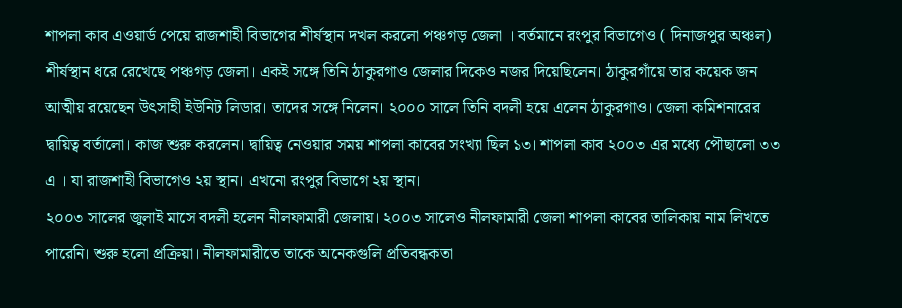শাপলা কাব এওয়ার্ড পেয়ে রাজশাহী বিভাগের শীর্ষস্থান দখল করলো পঞ্চগড় জেলা । বর্তমানে রংপুর বিভাগেও ( দিনাজপুর অঞ্চল) শীর্ষস্থান ধরে রেখেছে পঞ্চগড় জেলা। একই সঙ্গে তিনি ঠাকুরগাও জেলার দিকেও নজর দিয়েছিলেন। ঠাকুরগাঁয়ে তার কয়েক জন আত্মীয় রয়েছেন উৎসাহী ইউনিট লিডার। তাদের সঙ্গে নিলেন। ২০০০ সালে তিনি বদলী হয়ে এলেন ঠাকুরগাও। জেলা কমিশনারের দ্বায়িত্ব বর্তালো। কাজ শুরু করলেন। দ্বায়িত্ব নেওয়ার সময় শাপলা কাবের সংখ্যা ছিল ১৩। শাপলা কাব ২০০৩ এর মধ্যে পৌছালো ৩৩ এ । যা রাজশাহী বিভাগেও ২য় স্থান। এখনো রংপুর বিভাগে ২য় স্থান।
২০০৩ সালের জুলাই মাসে বদলী হলেন নীলফামারী জেলায়। ২০০৩ সালেও নীলফামারী জেলা শাপলা কাবের তালিকায় নাম লিখতে পারেনি। শুরু হলো প্রক্রিয়া। নীলফামারীতে তাকে অনেকগুলি প্রতিবন্ধকতা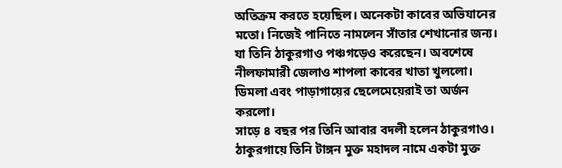অতিক্রম করতে হয়েছিল। অনেকটা কাবের অভিযানের মতো। নিজেই পানিতে নামলেন সাঁতার শেখানোর জন্য। যা তিনি ঠাকুরগাও পঞ্চগড়েও করেছেন। অবশেষে নীলফামারী জেলাও শাপলা কাবের খাতা খুললো। ডিমলা এবং পাড়াগায়ের ছেলেমেয়েরাই তা অর্জন করলো।
সাড়ে ৪ বছর পর তিনি আবার বদলী হলেন ঠাকুরগাও। ঠাকুরগায়ে তিনি টাঙ্গন মুক্ত মহাদল নামে একটা মুক্ত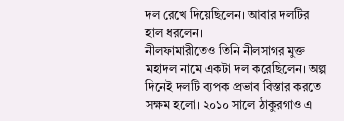দল রেখে দিয়েছিলেন। আবার দলটির হাল ধরলেন।
নীলফামারীতেও তিনি নীলসাগর মুক্ত মহাদল নামে একটা দল করেছিলেন। অল্প দিনেই দলটি ব্যপক প্রভাব বিস্তার করতে সক্ষম হলো। ২০১০ সালে ঠাকুরগাও এ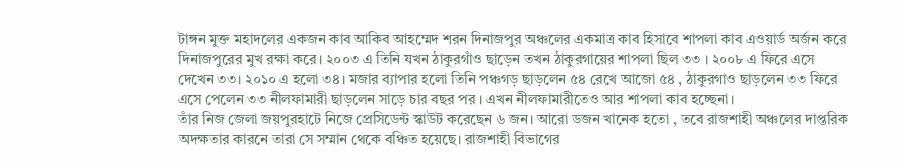টাঙ্গন মুক্ত মহাদলের একজন কাব আকিব আহম্মেদ শরন দিনাজপুর অঞ্চলের একমাত্র কাব হিসাবে শাপলা কাব এওয়ার্ড অর্জন করে দিনাজপুরের মুখ রক্ষা করে। ২০০৩ এ তিনি যখন ঠাকুরগাঁও ছাড়েন তখন ঠাকুরগায়ের শাপলা ছিল ৩৩ । ২০০৮ এ ফিরে এসে দেখেন ৩৩। ২০১০ এ হলো ৩৪। মজার ব্যাপার হলো তিনি পঞ্চগড় ছাড়লেন ৫৪ রেখে আজো ৫৪ , ঠাকুরগাও ছাড়লেন ৩৩ ফিরে এসে পেলেন ৩৩ নীলফামারী ছাড়লেন সাড়ে চার বছর পর । এখন নীলফামারীতেও আর শাপলা কাব হচ্ছেনা।
তাঁর নিজ জেলা জয়পুরহাটে নিজে প্রেসিডেন্ট স্কাউট করেছেন ৬ জন। আরো ডজন খানেক হতো , তবে রাজশাহী অঞ্চলের দাপ্তরিক অদক্ষতার কারনে তারা সে সম্মান থেকে বঞ্চিত হয়েছে। রাজশাহী বিভাগের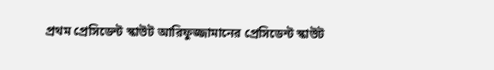প্রথম প্রেসিডেন্ট স্কাউট আরিফুজ্জামানের প্রেসিডেন্ট স্কাউট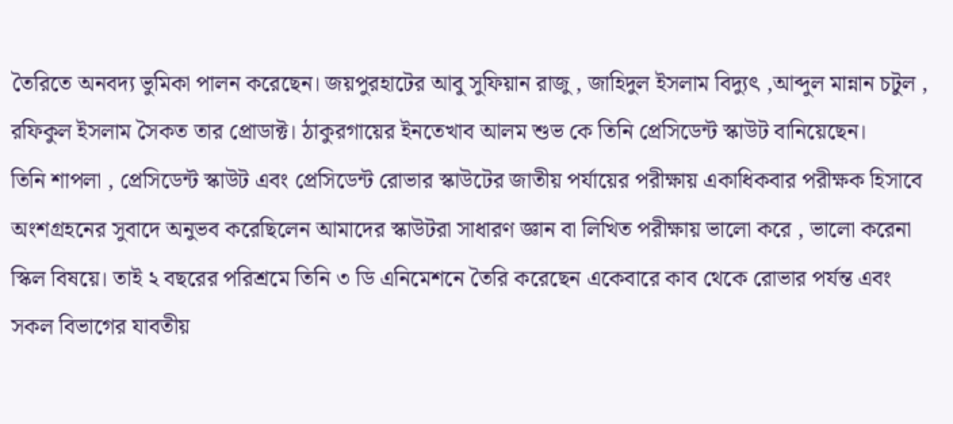তৈরিতে অনবদ্য ভুমিকা পালন করেছেন। জয়পুরহাটের আবু সুফিয়ান রাজু , জাহিদুল ইসলাম বিদ্যুৎ ,আব্দুল মান্নান চটুল , রফিকুল ইসলাম সৈকত তার প্রোডাক্ট। ঠাকুরগায়ের ইনতেখাব আলম শুভ কে তিনি প্রেসিডেন্ট স্কাউট বানিয়েছেন।
তিনি শাপলা , প্রেসিডেন্ট স্কাউট এবং প্রেসিডেন্ট রোভার স্কাউটের জাতীয় পর্যায়ের পরীক্ষায় একাধিকবার পরীক্ষক হিসাবে অংশগ্রহনের সুবাদে অনুভব করেছিলেন আমাদের স্কাউটরা সাধারণ জ্ঞান বা লিখিত পরীক্ষায় ভালো করে , ভালো করেনা স্কিল বিষয়ে। তাই ২ বছরের পরিশ্রমে তিনি ৩ ডি এনিমেশনে তৈরি করেছেন একেবারে কাব থেকে রোভার পর্যন্ত এবং সকল বিভাগের যাবতীয়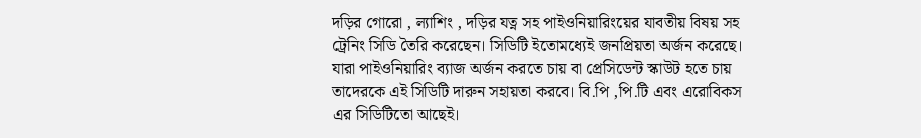দড়ির গোরো , ল্যাশিং , দড়ির যত্ন সহ পাইওনিয়ারিংয়ের যাবতীয় বিষয় সহ ট্রেনিং সিডি তৈরি করেছেন। সিডিটি ইতোমধ্যেই জনপ্রিয়তা অর্জন করেছে। যারা পাইওনিয়ারিং ব্যাজ অর্জন করতে চায় বা প্রেসিডেন্ট স্কাউট হতে চায় তাদেরকে এই সিডিটি দারুন সহায়তা করবে। বি.পি ,পি.টি এবং এরোবিকস এর সিডিটিতো আছেই।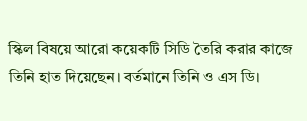স্কিল বিষয়ে আরো কয়েকটি সিডি তৈরি করার কাজে তিনি হাত দিয়েছেন। বর্তমানে তিনি ও এস ডি।